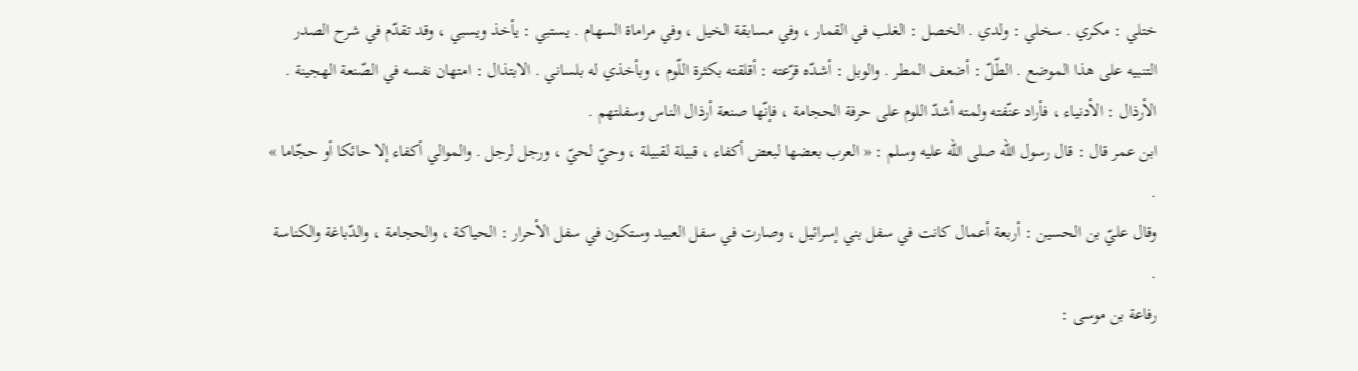ختلي : مكري . سخلي : ولدي . الخصل : الغلب في القمار ، وفي مسابقة الخيل ، وفي مراماة السهام . يستبي : يأخذ ويسبي ، وقد تقدّم في شرح الصدر التنبيه على هذا الموضع . الطّلّ : أضعف المطر . والوبل : أشدّه قرّعته : أقلقته بكثرة اللّوم ، وبأخذي له بلساني . الابتذال : امتهان نفسه في الصّنعة الهجينة . الأرذال : الأدنياء ، فأراد عنّفته ولمته أشدّ اللوم على حرفة الحجامة ، فإنّها صنعة أرذال الناس وسفلتهم .
ابن عمر قال : قال رسول اللّه صلى اللّه عليه وسلم : « العرب بعضها لبعض أكفاء ، قبيلة لقبيلة ، وحيّ لحيّ ، ورجل لرجل . والموالي أكفاء إلا حائكا أو حجّاما » .
وقال عليّ بن الحسين : أربعة أعمال كانت في سفل بني إسرائيل ، وصارت في سفل العبيد وستكون في سفل الأحرار : الحياكة ، والحجامة ، والدّباغة والكناسة .
رفاعة بن موسى :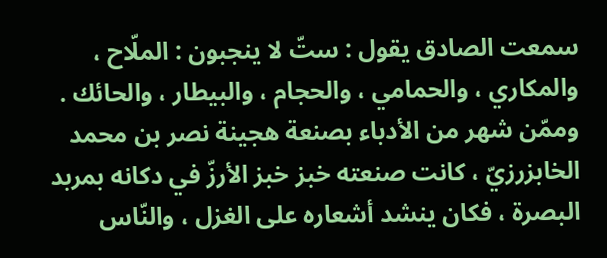سمعت الصادق يقول : ستّ لا ينجبون : الملّاح ، والمكاري ، والحمامي ، والحجام ، والبيطار ، والحائك .
وممّن شهر من الأدباء بصنعة هجينة نصر بن محمد الخابزرزيّ ، كانت صنعته خبز خبز الأرزّ في دكانه بمربد البصرة ، فكان ينشد أشعاره على الغزل ، والنّاس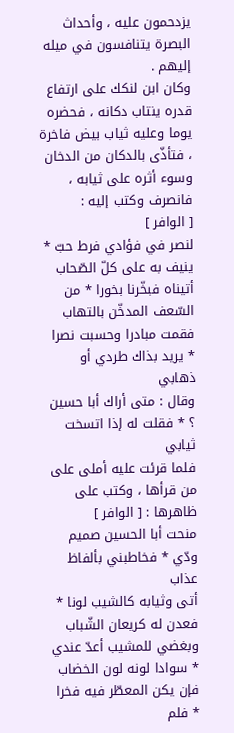يزدحمون عليه ، وأحداث البصرة يتنافسون في ميله إليهم .
وكان ابن لنكك على ارتفاع قدره ينتاب دكانه ، فحضره يوما وعليه ثياب بيض فاخرة ، فتأذّى بالدكان من الدخان وسوء أثره على ثيابه ، فانصرف وكتب إليه :
[ الوافر ]
لنصر في فؤادي فرط حبّ * ينيف به على كلّ الصّحاب
أتيناه فبخّرنا بخورا * من السّعف المدخّن بالتهاب
فقمت مبادرا وحسبت نصرا * يريد بذاك طردي أو ذهابي
وقال : متى أراك أبا حسين ؟ * فقلت له إذا اتسخت ثيابي
فلما قرئت عليه أملى على من قرأها ، وكتب على ظاهرها : [ الوافر ]
منحت أبا الحسين صميم ودّي * فخاطبني بألفاظ عذاب
أتى وثيابه كالشيب لونا * فعدن له كريعان الشّباب
وبغضي للمشيب أعدّ عندي * سوادا لونه لون الخضاب
فإن يكن المعطّر فيه فخرا * فلم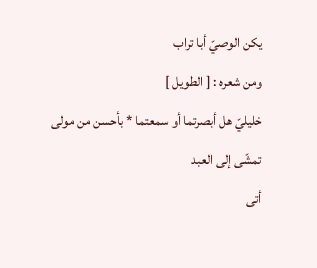يكن الوصيّ أبا تراب
ومن شعره : [ الطويل ]
خليليّ هل أبصرتما أو سمعتما * بأحسن من مولى تمشّى إلى العبد
أتى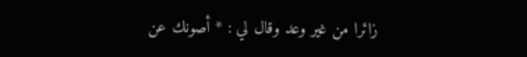زائرا من غير وعد وقال لي : * أصونك عن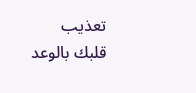تعذيب قلبك بالوعد